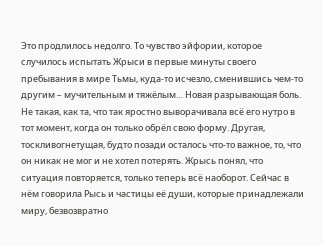Это продлилось недолго. То чувство эйфории, которое случилось испытать Жрыси в первые минуты своего пребывания в мире Тьмы, куда-то исчезло, сменившись чем-то другим – мучительным и тяжёлым… Новая разрывающая боль. Не такая, как та, что так яростно выворачивала всё его нутро в тот момент, когда он только обрёл свою форму. Другая, тоскливогнетущая, будто позади осталось что-то важное, то, что он никак не мог и не хотел потерять. Жрысь понял, что ситуация повторяется, только теперь всё наоборот. Сейчас в нём говорила Рысь и частицы её души, которые принадлежали миру, безвозвратно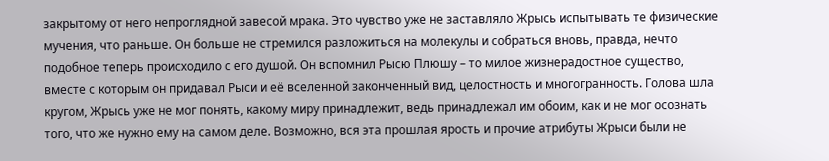закрытому от него непроглядной завесой мрака. Это чувство уже не заставляло Жрысь испытывать те физические мучения, что раньше. Он больше не стремился разложиться на молекулы и собраться вновь, правда, нечто подобное теперь происходило с его душой. Он вспомнил Рысю Плюшу – то милое жизнерадостное существо, вместе с которым он придавал Рыси и её вселенной законченный вид, целостность и многогранность. Голова шла кругом, Жрысь уже не мог понять, какому миру принадлежит, ведь принадлежал им обоим, как и не мог осознать того, что же нужно ему на самом деле. Возможно, вся эта прошлая ярость и прочие атрибуты Жрыси были не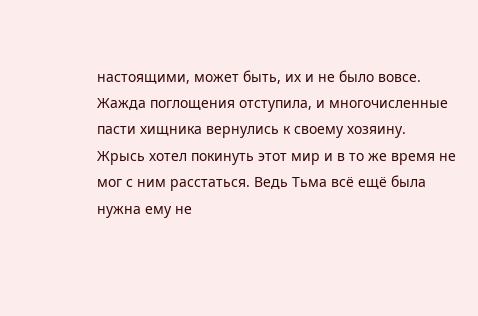настоящими, может быть, их и не было вовсе. Жажда поглощения отступила, и многочисленные пасти хищника вернулись к своему хозяину. Жрысь хотел покинуть этот мир и в то же время не мог с ним расстаться. Ведь Тьма всё ещё была нужна ему не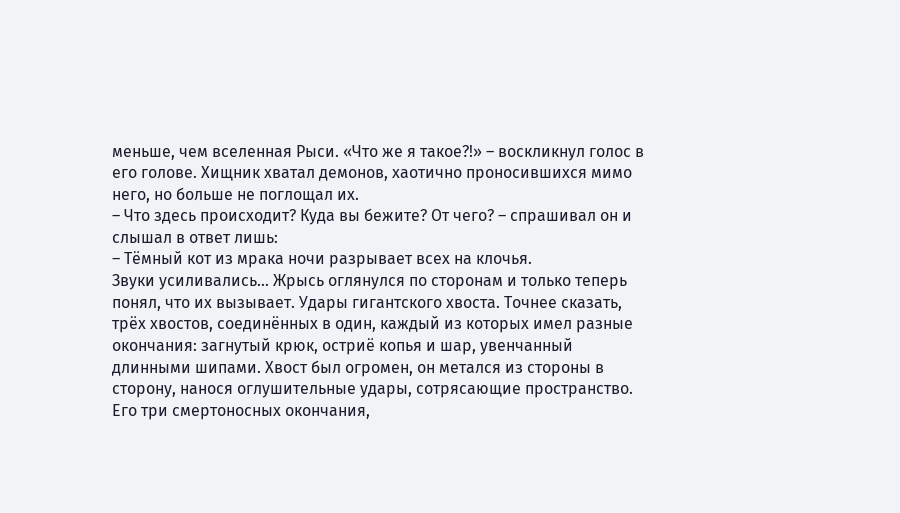меньше, чем вселенная Рыси. «Что же я такое?!» – воскликнул голос в его голове. Хищник хватал демонов, хаотично проносившихся мимо него, но больше не поглощал их.
– Что здесь происходит? Куда вы бежите? От чего? – спрашивал он и слышал в ответ лишь:
– Тёмный кот из мрака ночи разрывает всех на клочья.
Звуки усиливались… Жрысь оглянулся по сторонам и только теперь понял, что их вызывает. Удары гигантского хвоста. Точнее сказать, трёх хвостов, соединённых в один, каждый из которых имел разные окончания: загнутый крюк, остриё копья и шар, увенчанный длинными шипами. Хвост был огромен, он метался из стороны в сторону, нанося оглушительные удары, сотрясающие пространство. Его три смертоносных окончания,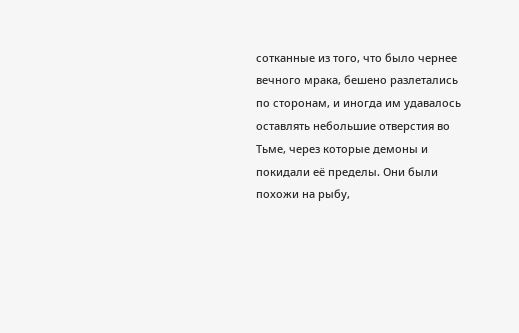сотканные из того, что было чернее вечного мрака, бешено разлетались по сторонам, и иногда им удавалось оставлять небольшие отверстия во Тьме, через которые демоны и покидали её пределы. Они были похожи на рыбу,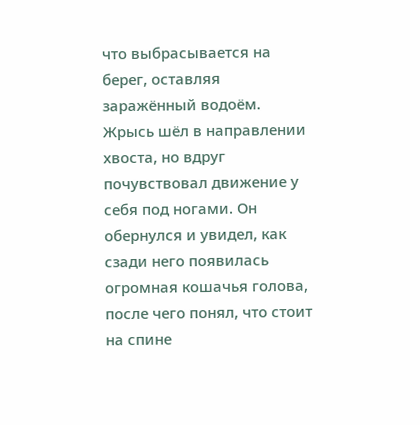что выбрасывается на берег, оставляя заражённый водоём. Жрысь шёл в направлении хвоста, но вдруг почувствовал движение у себя под ногами. Он обернулся и увидел, как сзади него появилась огромная кошачья голова, после чего понял, что стоит на спине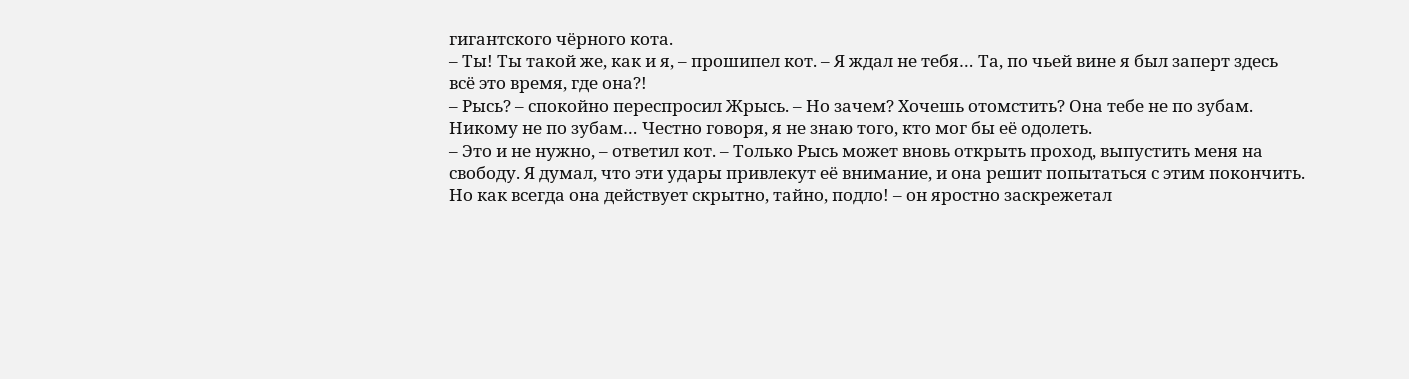гигантского чёрного кота.
– Ты! Ты такой же, как и я, – прошипел кот. – Я ждал не тебя… Та, по чьей вине я был заперт здесь всё это время, где она?!
– Рысь? – спокойно переспросил Жрысь. – Но зачем? Хочешь отомстить? Она тебе не по зубам. Никому не по зубам… Честно говоря, я не знаю того, кто мог бы её одолеть.
– Это и не нужно, – ответил кот. – Только Рысь может вновь открыть проход, выпустить меня на свободу. Я думал, что эти удары привлекут её внимание, и она решит попытаться с этим покончить. Но как всегда она действует скрытно, тайно, подло! – он яростно заскрежетал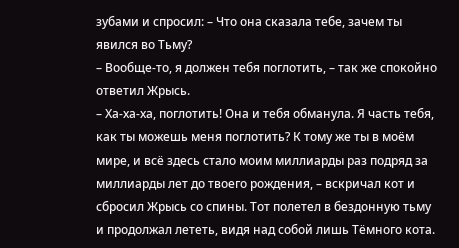зубами и спросил: – Что она сказала тебе, зачем ты явился во Тьму?
– Вообще-то, я должен тебя поглотить, – так же спокойно ответил Жрысь.
– Ха-ха-ха, поглотить! Она и тебя обманула. Я часть тебя, как ты можешь меня поглотить? К тому же ты в моём мире, и всё здесь стало моим миллиарды раз подряд за миллиарды лет до твоего рождения, – вскричал кот и сбросил Жрысь со спины. Тот полетел в бездонную тьму и продолжал лететь, видя над собой лишь Тёмного кота.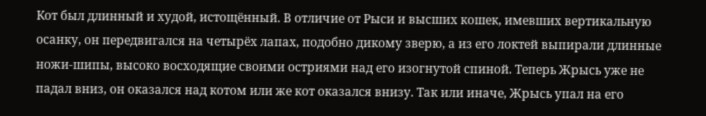Кот был длинный и худой, истощённый. В отличие от Рыси и высших кошек, имевших вертикальную осанку, он передвигался на четырёх лапах, подобно дикому зверю, а из его локтей выпирали длинные ножи-шипы, высоко восходящие своими остриями над его изогнутой спиной. Теперь Жрысь уже не падал вниз, он оказался над котом или же кот оказался внизу. Так или иначе, Жрысь упал на его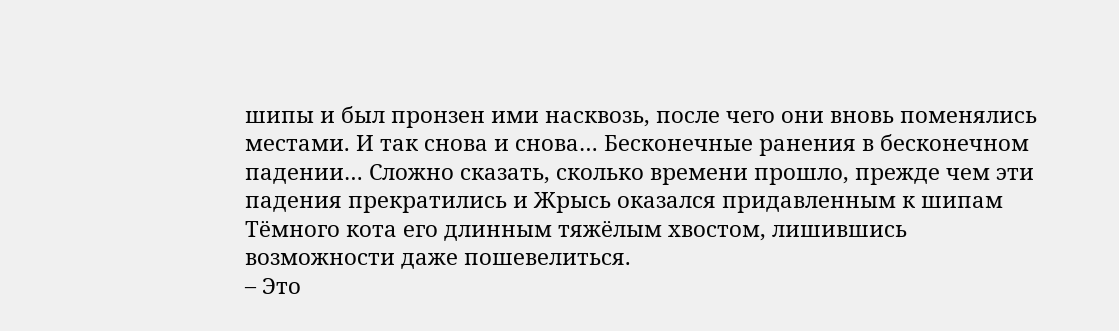шипы и был пронзен ими насквозь, после чего они вновь поменялись местами. И так снова и снова… Бесконечные ранения в бесконечном падении… Сложно сказать, сколько времени прошло, прежде чем эти падения прекратились и Жрысь оказался придавленным к шипам Тёмного кота его длинным тяжёлым хвостом, лишившись возможности даже пошевелиться.
– Это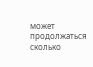может продолжаться сколько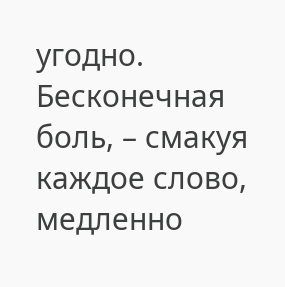угодно. Бесконечная боль, – смакуя каждое слово, медленно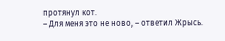протянул кот.
– Для меня это не ново, – ответил Жрысь.